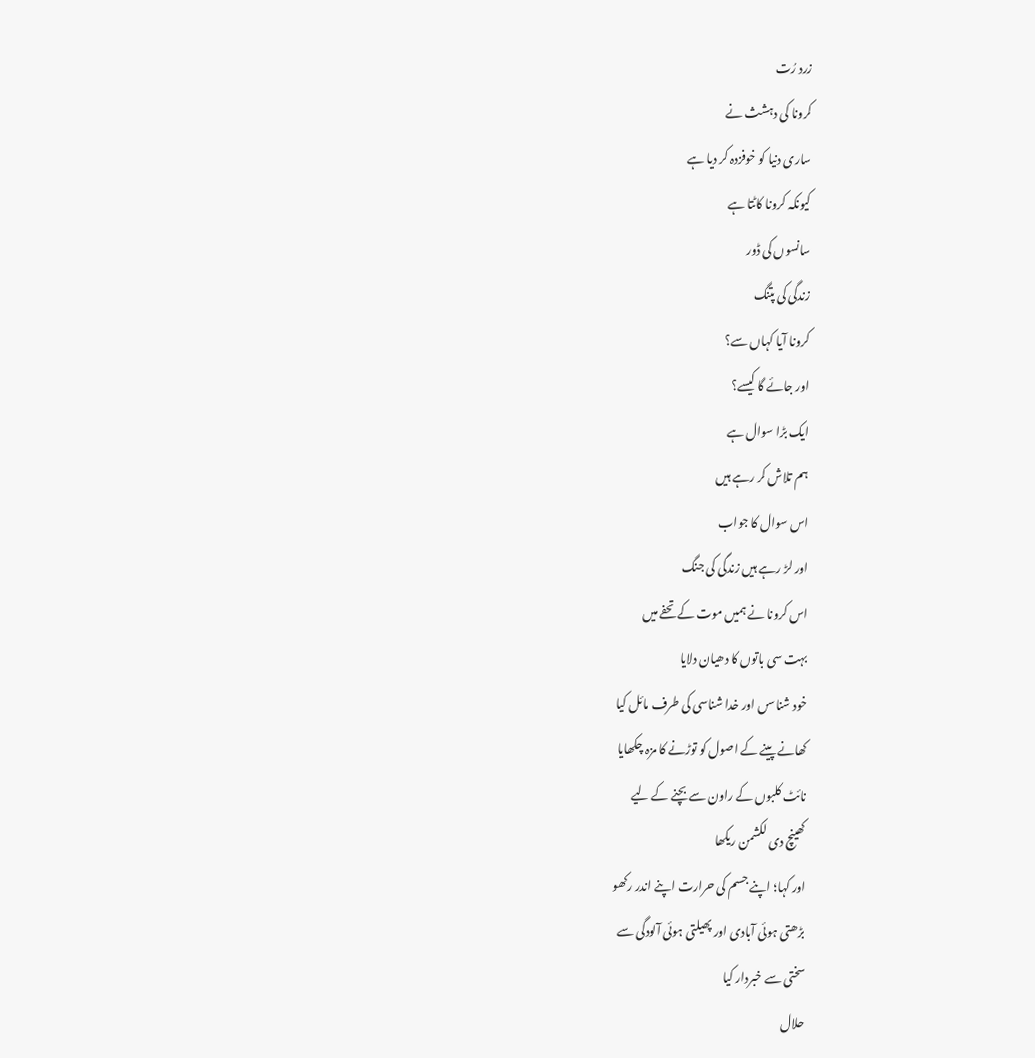زرد رُت
کرونا کی دہشث نے
ساری دنیا کو خوفزدہ کر دیا ہے
کیونکہ کرونا کاٹتا ہے
سانسوں کی ڈور
زندگی کی پتنگ
کرونا آیا کہاں سے؟
اور جائے گا کیسے؟
ایک بڑا سوال ہے
ہم تلاش کر رہے ہیں
اس سوال کا جواب
اور لڑ رہے ہیں زندگی کی جنگ
اس کرونا نے ہمیں موت کے تحفے میں
بہت سی باتوں کا دھیان دلایا
خود شناسں اور خدا شناسی کی طرف مائل کیا
کھانے پینے کے اصول کو توڑنے کا مزہ چکھایا
نائٹ کلبوں کے راون سے بچنے کے لیے
کھینچ دی لکشمن ریکھا
اور کہا؛ اپنے جسم کی حرارت اپنے اندر رکھو
بڑھتی ہوئی آبادی اور پھیلتی ہوئی آلودگی سے
سختی سے خبردار کیا
حلال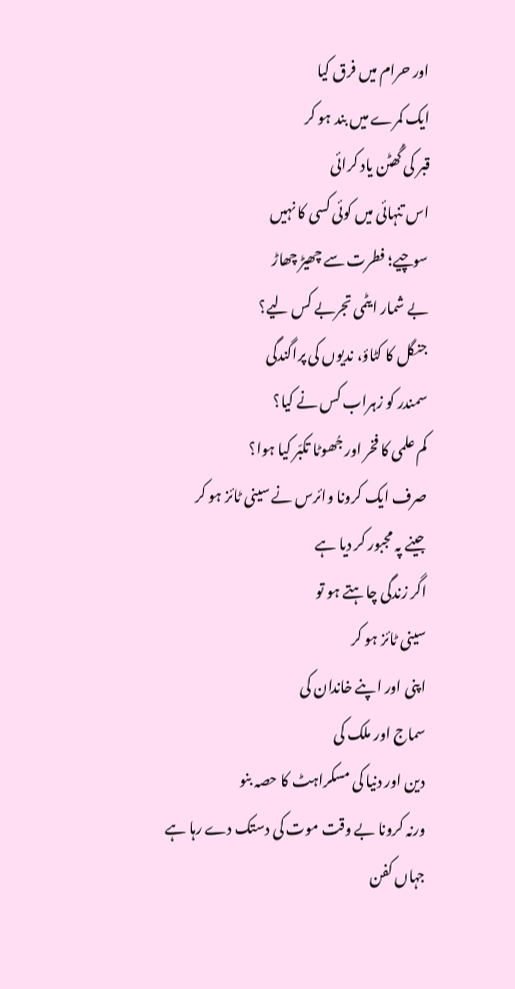اور حرام میں فرق کیا
ایک کمرے میں بند ہو کر
قبر کی گُھٹن یاد کرائی
اس تنہائی میں کوئی کسی کا نہیں
سوچیے؛ فطرت سے چھیڑ چھاڑ
بے شمار ایٹمی تجربے کس لیے؟
جنگل کا کٹاؤ، ندیوں کی پراگندگی
سمندر کو زہراب کس نے کیا؟
کم علمی کا فخر اور جُھوٹا تکبّر کیا ہوا؟
صرف ایک کرونا وائرس نے سینی ٹائز ہو کر
جینے پہ مجبور کر دیا ہے
اگر زندگی چاہتے ہو تو
سینی ٹائز ہو کر
اپنی اور اپنے خاندان کی
سماج اور ملک کی
دین اور دنیا کی مسکراہٹ کا حصہ بنو
ورنہ کرونا بے وقت موت کی دستک دے رہا ہے
جہاں کفن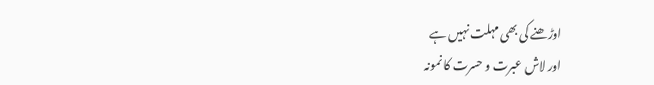اوڑھنے کی بھی مہلت نہیں ہے
اور لاش عبرت و حسرت کا نمونہ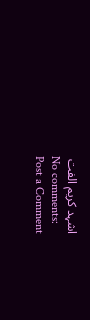اشہد کریم الفت
No comments:
Post a Comment